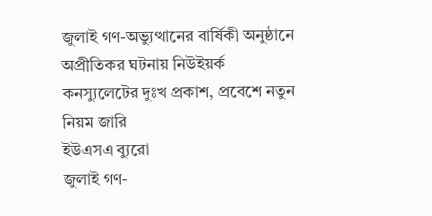জুলাই গণ-অভ্যুত্থানের বার্ষিকী অনুষ্ঠানে অপ্রীতিকর ঘটনায় নিউইয়র্ক কনস্যুলেটের দুঃখ প্রকাশ, প্রবেশে নতুন নিয়ম জারি
ইউএসএ ব্যুরো
জুলাই গণ-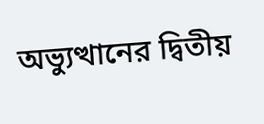অভ্যুত্থানের দ্বিতীয়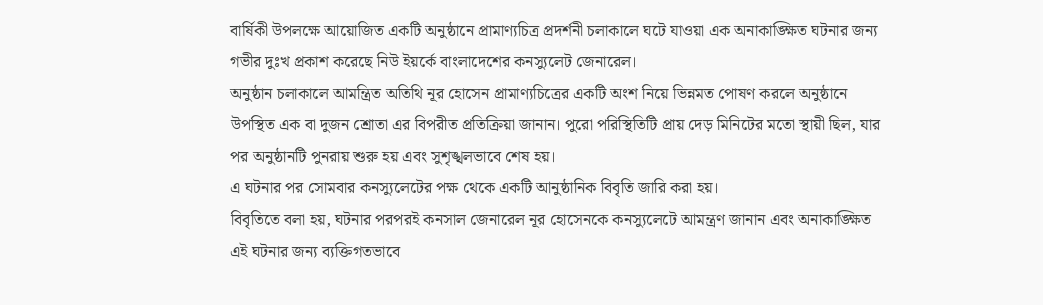বার্ষিকী উপলক্ষে আয়োজিত একটি অনুষ্ঠানে প্রামাণ্যচিত্র প্রদর্শনী চলাকালে ঘটে যাওয়া এক অনাকাঙ্ক্ষিত ঘটনার জন্য গভীর দুঃখ প্রকাশ করেছে নিউ ইয়র্কে বাংলাদেশের কনস্যুলেট জেনারেল।
অনুষ্ঠান চলাকালে আমন্ত্রিত অতিথি নূর হোসেন প্রামাণ্যচিত্রের একটি অংশ নিয়ে ভিন্নমত পোষণ করলে অনুষ্ঠানে উপস্থিত এক বা দুজন শ্রোতা এর বিপরীত প্রতিক্রিয়া জানান। পুরো পরিস্থিতিটি প্রায় দেড় মিনিটের মতো স্থায়ী ছিল, যার পর অনুষ্ঠানটি পুনরায় শুরু হয় এবং সুশৃঙ্খলভাবে শেষ হয়।
এ ঘটনার পর সোমবার কনস্যুলেটের পক্ষ থেকে একটি আনুষ্ঠানিক বিবৃতি জারি করা হয়।
বিবৃতিতে বলা হয়, ঘটনার পরপরই কনসাল জেনারেল নূর হোসেনকে কনস্যুলেটে আমন্ত্রণ জানান এবং অনাকাঙ্ক্ষিত এই ঘটনার জন্য ব্যক্তিগতভাবে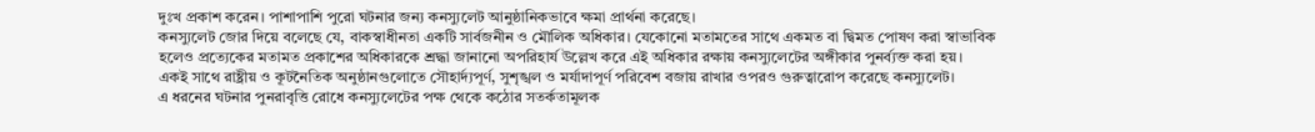দুঃখ প্রকাশ করেন। পাশাপাশি পুরো ঘটনার জন্য কনস্যুলেট আনুষ্ঠানিকভাবে ক্ষমা প্রার্থনা করেছে।
কনস্যুলেট জোর দিয়ে বলেছে যে, বাকস্বাধীনতা একটি সার্বজনীন ও মৌলিক অধিকার। যেকোনো মতামতের সাথে একমত বা দ্বিমত পোষণ করা স্বাভাবিক হলেও প্রত্যেকের মতামত প্রকাশের অধিকারকে শ্রদ্ধা জানানো অপরিহার্য উল্লেখ করে এই অধিকার রক্ষায় কনস্যুলেটের অঙ্গীকার পুনর্ব্যক্ত করা হয়।
একই সাথে রাষ্ট্রীয় ও কূটনৈতিক অনুষ্ঠানগুলোতে সৌহার্দ্যপূর্ণ, সুশৃঙ্খল ও মর্যাদাপূর্ণ পরিবেশ বজায় রাখার ওপরও গুরুত্বারোপ করেছে কনস্যুলেট।
এ ধরনের ঘটনার পুনরাবৃত্তি রোধে কনস্যুলেটের পক্ষ থেকে কঠোর সতর্কতামূলক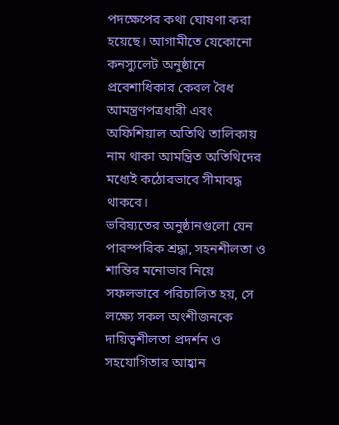পদক্ষেপের কথা ঘোষণা করা হয়েছে। আগামীতে যেকোনো কনস্যুলেট অনুষ্ঠানে প্রবেশাধিকার কেবল বৈধ আমন্ত্রণপত্রধারী এবং অফিশিয়াল অতিথি তালিকায় নাম থাকা আমন্ত্রিত অতিথিদের মধ্যেই কঠোরভাবে সীমাবদ্ধ থাকবে।
ভবিষ্যতের অনুষ্ঠানগুলো যেন পারস্পরিক শ্রদ্ধা, সহনশীলতা ও শান্তির মনোভাব নিয়ে সফলভাবে পরিচালিত হয়, সে লক্ষ্যে সকল অংশীজনকে দায়িত্বশীলতা প্রদর্শন ও সহযোগিতার আহ্বান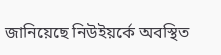জানিয়েছে নিউইয়র্কে অবস্থিত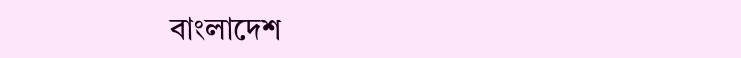বাংলাদেশ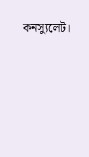কনস্যুলেট।